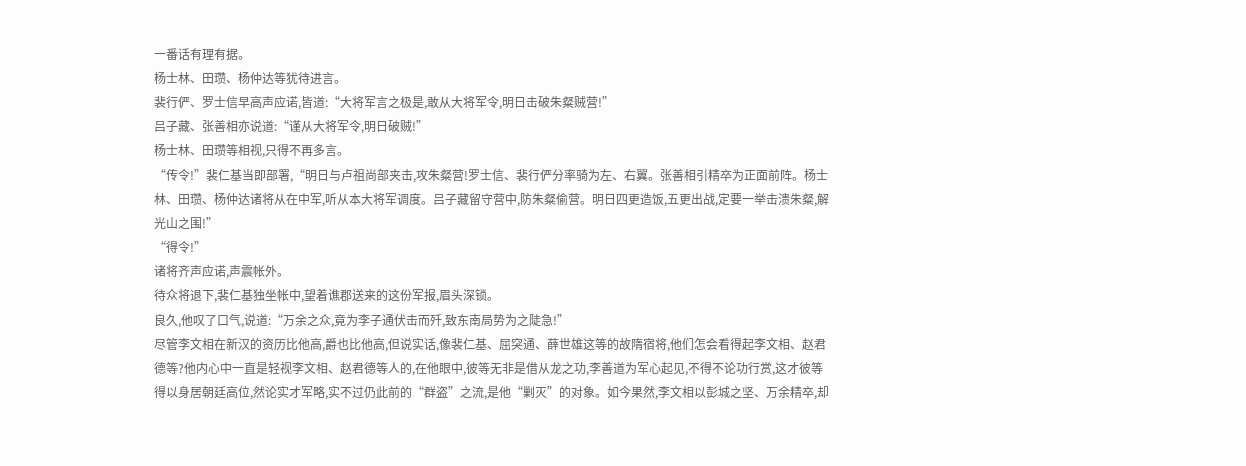一番话有理有据。
杨士林、田瓒、杨仲达等犹待进言。
裴行俨、罗士信早高声应诺,皆道:“大将军言之极是,敢从大将军令,明日击破朱粲贼营!”
吕子藏、张善相亦说道:“谨从大将军令,明日破贼!”
杨士林、田瓒等相视,只得不再多言。
“传令!”裴仁基当即部署,“明日与卢祖尚部夹击,攻朱粲营!罗士信、裴行俨分率骑为左、右翼。张善相引精卒为正面前阵。杨士林、田瓒、杨仲达诸将从在中军,听从本大将军调度。吕子藏留守营中,防朱粲偷营。明日四更造饭,五更出战,定要一举击溃朱粲,解光山之围!”
“得令!”
诸将齐声应诺,声震帐外。
待众将退下,裴仁基独坐帐中,望着谯郡送来的这份军报,眉头深锁。
良久,他叹了口气,说道:“万余之众,竟为李子通伏击而歼,致东南局势为之陡急!”
尽管李文相在新汉的资历比他高,爵也比他高,但说实话,像裴仁基、屈突通、薛世雄这等的故隋宿将,他们怎会看得起李文相、赵君德等?他内心中一直是轻视李文相、赵君德等人的,在他眼中,彼等无非是借从龙之功,李善道为军心起见,不得不论功行赏,这才彼等得以身居朝廷高位,然论实才军略,实不过仍此前的“群盗”之流,是他“剿灭”的对象。如今果然,李文相以彭城之坚、万余精卒,却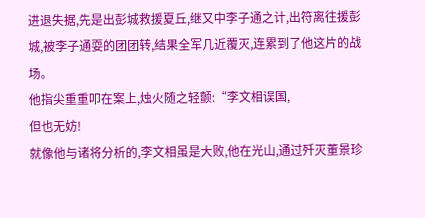进退失据,先是出彭城救援夏丘,继又中李子通之计,出符离往援彭城,被李子通耍的团团转,结果全军几近覆灭,连累到了他这片的战场。
他指尖重重叩在案上,烛火随之轻颤:“李文相误国,
但也无妨!
就像他与诸将分析的,李文相虽是大败,他在光山,通过歼灭董景珍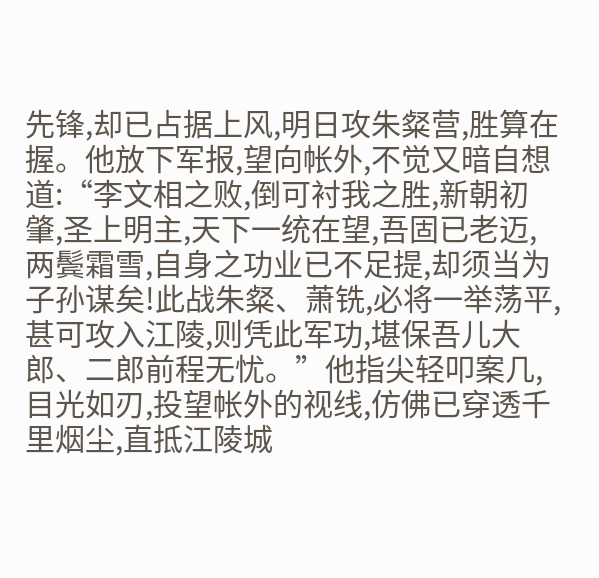先锋,却已占据上风,明日攻朱粲营,胜算在握。他放下军报,望向帐外,不觉又暗自想道:“李文相之败,倒可衬我之胜,新朝初肇,圣上明主,天下一统在望,吾固已老迈,两鬓霜雪,自身之功业已不足提,却须当为子孙谋矣!此战朱粲、萧铣,必将一举荡平,甚可攻入江陵,则凭此军功,堪保吾儿大郎、二郎前程无忧。”他指尖轻叩案几,目光如刃,投望帐外的视线,仿佛已穿透千里烟尘,直抵江陵城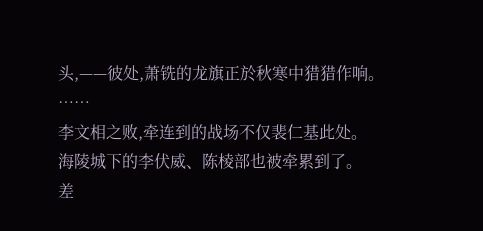头,——彼处,萧铣的龙旗正於秋寒中猎猎作响。
……
李文相之败,牵连到的战场不仅裴仁基此处。
海陵城下的李伏威、陈棱部也被牵累到了。
差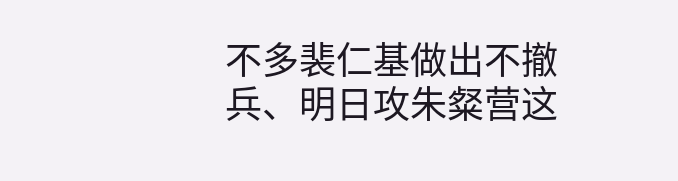不多裴仁基做出不撤兵、明日攻朱粲营这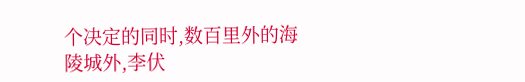个决定的同时,数百里外的海陵城外,李伏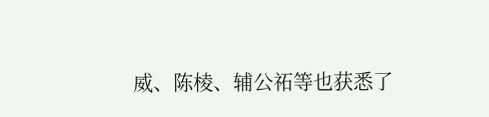威、陈棱、辅公祏等也获悉了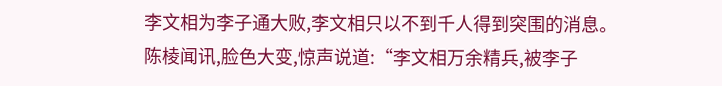李文相为李子通大败,李文相只以不到千人得到突围的消息。
陈棱闻讯,脸色大变,惊声说道:“李文相万余精兵,被李子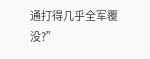通打得几乎全军覆没?”